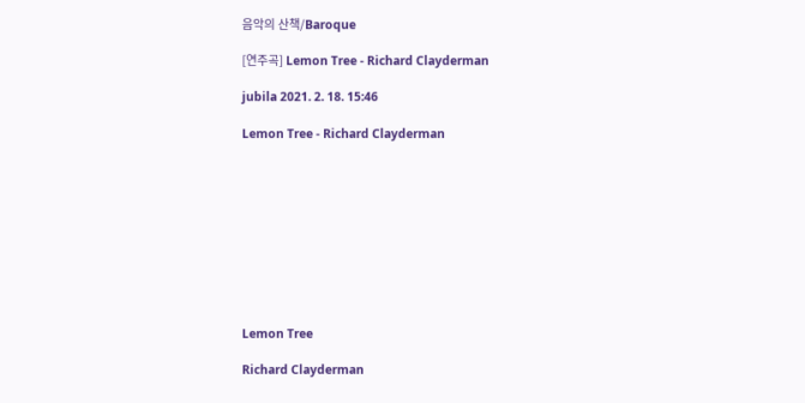음악의 산책/Baroque

[연주곡] Lemon Tree - Richard Clayderman

jubila 2021. 2. 18. 15:46

Lemon Tree - Richard Clayderman










Lemon Tree

Richard Clayderman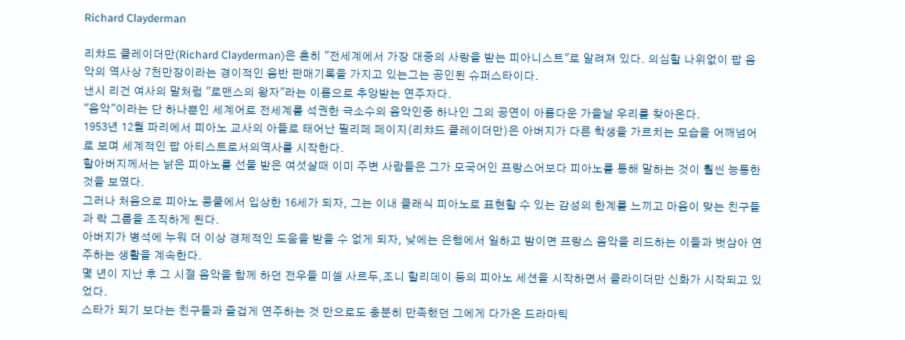Richard Clayderman

리챠드 클레이더만(Richard Clayderman)은 흔히 "전세계에서 가장 대중의 사랑을 받는 피아니스트"로 알려져 있다. 의심할 나위없이 팝 음악의 역사상 7천만장이라는 경이적인 음반 판매기록을 가지고 있는그는 공인된 슈퍼스타이다.
낸시 리건 여사의 말처럼 "로맨스의 왕자"라는 이름으로 추앙받는 연주자다.
"음악"이라는 단 하나뿐인 세계어로 전세계를 석권한 극소수의 음악인중 하나인 그의 공연이 아름다운 가을날 우리를 찾아온다.
1953년 12월 파리에서 피아노 교사의 아들로 태어난 필리페 페이지(리챠드 클레이더만)은 아버지가 다른 학생을 가르치는 모습을 어깨넘어로 보며 세계적인 팝 아티스트로서의역사를 시작한다.
할아버지께서는 낡은 피아노를 선물 받은 여섯살때 이미 주변 사람들은 그가 모국어인 프랑스어보다 피아노를 통해 말하는 것이 훨씬 능통한 것을 보였다.
그러나 처음으로 피아노 콩쿨에서 입상한 16세가 되자, 그는 이내 클래식 피아노로 표현할 수 있는 감성의 한계를 느끼고 마음이 맞는 친구들과 락 그룹을 조직하게 된다.
아버지가 병석에 누워 더 이상 경제적인 도움을 받을 수 없게 되자, 낮에는 은행에서 일하고 밤이면 프랑스 음악을 리드하는 이들과 벗삼아 연주하는 생활을 계속한다.
몇 년이 지난 후 그 시절 음악을 함께 하던 전우들 미셀 사르두,조니 할리데이 등의 피아노 세션을 시작하면서 클라이더만 신화가 시작되고 있었다.
스타가 되기 보다는 친구들과 즐겁게 연주하는 것 만으로도 충분히 만족했던 그에게 다가온 드라마틱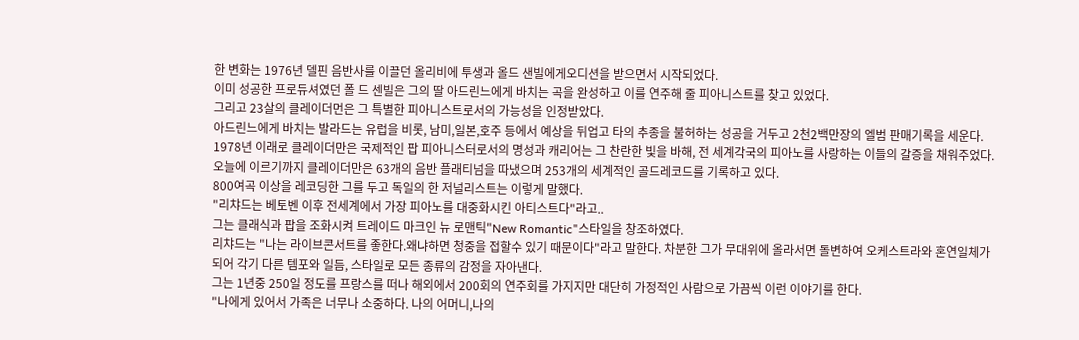한 변화는 1976년 델핀 음반사를 이끌던 올리비에 투생과 올드 샌빌에게오디션을 받으면서 시작되었다.
이미 성공한 프로듀셔였던 폴 드 센빌은 그의 딸 아드린느에게 바치는 곡을 완성하고 이를 연주해 줄 피아니스트를 찾고 있었다.
그리고 23살의 클레이더먼은 그 특별한 피아니스트로서의 가능성을 인정받았다.
아드린느에게 바치는 발라드는 유럽을 비롯, 남미,일본,호주 등에서 예상을 뒤업고 타의 추종을 불허하는 성공을 거두고 2천2백만장의 엘범 판매기록을 세운다.
1978년 이래로 클레이더만은 국제적인 팝 피아니스터로서의 명성과 캐리어는 그 찬란한 빛을 바해, 전 세계각국의 피아노를 사랑하는 이들의 갈증을 채워주었다.
오늘에 이르기까지 클레이더만은 63개의 음반 플래티넘을 따냈으며 253개의 세계적인 골드레코드를 기록하고 있다.
800여곡 이상을 레코딩한 그를 두고 독일의 한 저널리스트는 이렇게 말했다.
"리챠드는 베토벤 이후 전세계에서 가장 피아노를 대중화시킨 아티스트다"라고..
그는 클래식과 팝을 조화시켜 트레이드 마크인 뉴 로맨틱"New Romantic"스타일을 창조하였다.
리챠드는 "나는 라이브콘서트를 좋한다.왜냐하면 청중을 접할수 있기 때문이다"라고 말한다. 차분한 그가 무대위에 올라서면 돌변하여 오케스트라와 혼연일체가 되어 각기 다른 템포와 일듬, 스타일로 모든 종류의 감정을 자아낸다.
그는 1년중 250일 정도를 프랑스를 떠나 해외에서 200회의 연주회를 가지지만 대단히 가정적인 사람으로 가끔씩 이런 이야기를 한다.
"나에게 있어서 가족은 너무나 소중하다. 나의 어머니,나의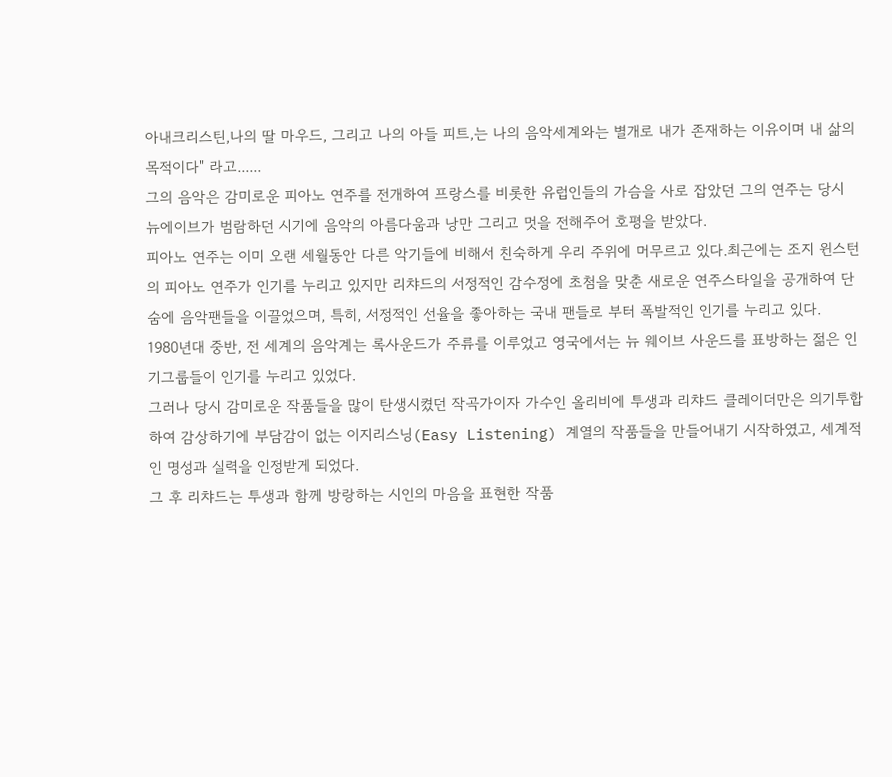아내크리스틴,나의 딸 마우드, 그리고 나의 아들 피트,는 나의 음악세계와는 별개로 내가 존재하는 이유이며 내 삶의 목적이다" 라고......
그의 음악은 감미로운 피아노 연주를 전개하여 프랑스를 비롯한 유럽인들의 가슴을 사로 잡았던 그의 연주는 당시 뉴에이브가 범람하던 시기에 음악의 아름다움과 낭만 그리고 멋을 전해주어 호평을 받았다.
피아노 연주는 이미 오랜 세월동안 다른 악기들에 비해서 친숙하게 우리 주위에 머무르고 있다.최근에는 조지 윈스턴의 피아노 연주가 인기를 누리고 있지만 리챠드의 서정적인 감수정에 초첨을 맞춘 새로운 연주스타일을 공개하여 단숨에 음악팬들을 이끌었으며, 특히, 서정적인 선율을 좋아하는 국내 팬들로 부터 폭발적인 인기를 누리고 있다.
1980년대 중반, 전 세계의 음악계는 록사운드가 주류를 이루었고 영국에서는 뉴 웨이브 사운드를 표방하는 젊은 인기그룹들이 인기를 누리고 있었다.
그러나 당시 감미로운 작품들을 많이 탄생시켰던 작곡가이자 가수인 올리비에 투생과 리챠드 클레이더만은 의기투합하여 감상하기에 부담감이 없는 이지리스닝(Easy Listening) 계열의 작품들을 만들어내기 시작하였고, 세계적인 명성과 실력을 인정받게 되었다.
그 후 리챠드는 투생과 함께 방랑하는 시인의 마음을 표현한 작품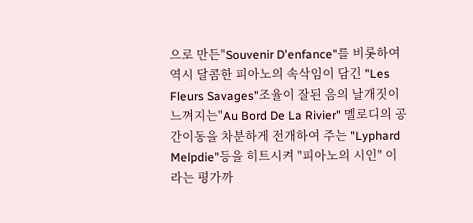으로 만든"Souvenir D'enfance"를 비롯하여 역시 달콤한 피아노의 속삭임이 담긴 "Les Fleurs Savages"조율이 잘된 음의 날개짓이 느껴지는"Au Bord De La Rivier" 멜로디의 공간이동을 차분하게 전개하여 주는 "Lyphard Melpdie"등을 히트시켜 "피아노의 시인" 이라는 평가까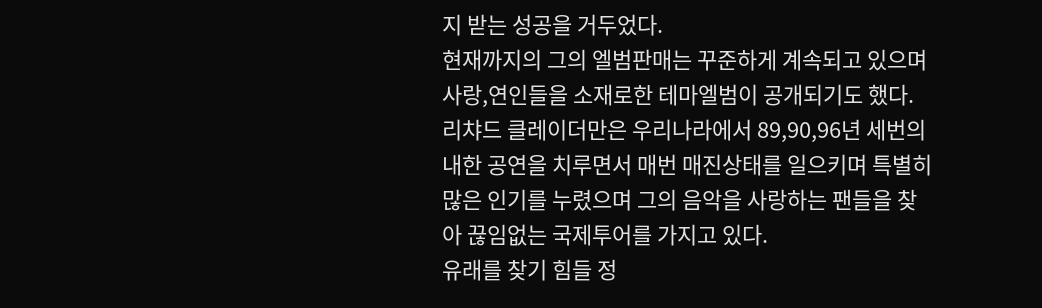지 받는 성공을 거두었다.
현재까지의 그의 엘범판매는 꾸준하게 계속되고 있으며 사랑,연인들을 소재로한 테마엘범이 공개되기도 했다. 리챠드 클레이더만은 우리나라에서 89,90,96년 세번의 내한 공연을 치루면서 매번 매진상태를 일으키며 특별히 많은 인기를 누렸으며 그의 음악을 사랑하는 팬들을 찾아 끊임없는 국제투어를 가지고 있다.
유래를 찾기 힘들 정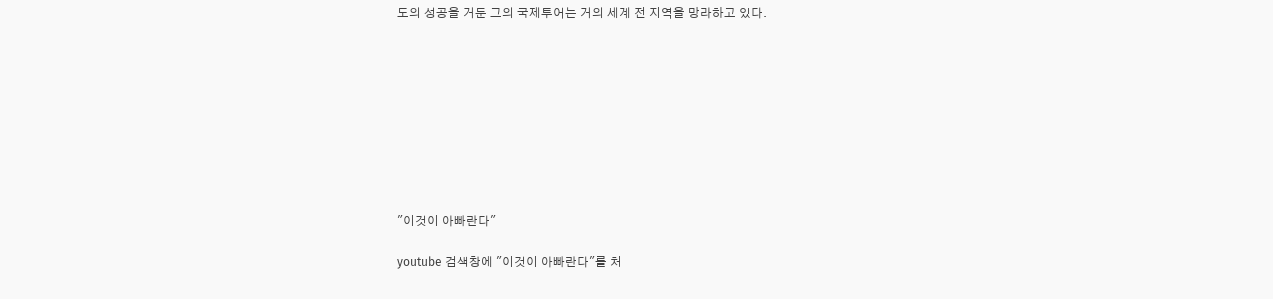도의 성공을 거둔 그의 국제투어는 거의 세계 전 지역을 망라하고 있다.









"이것이 아빠란다"

youtube 검색창에 "이것이 아빠란다"를 처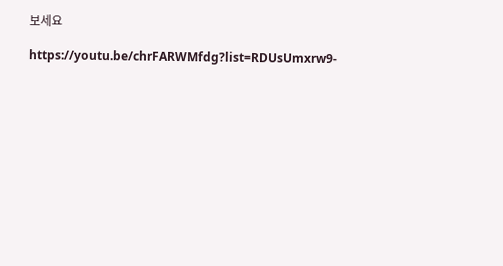보세요

https://youtu.be/chrFARWMfdg?list=RDUsUmxrw9-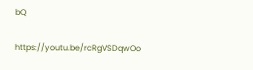bQ

https://youtu.be/rcRgVSDqwOo